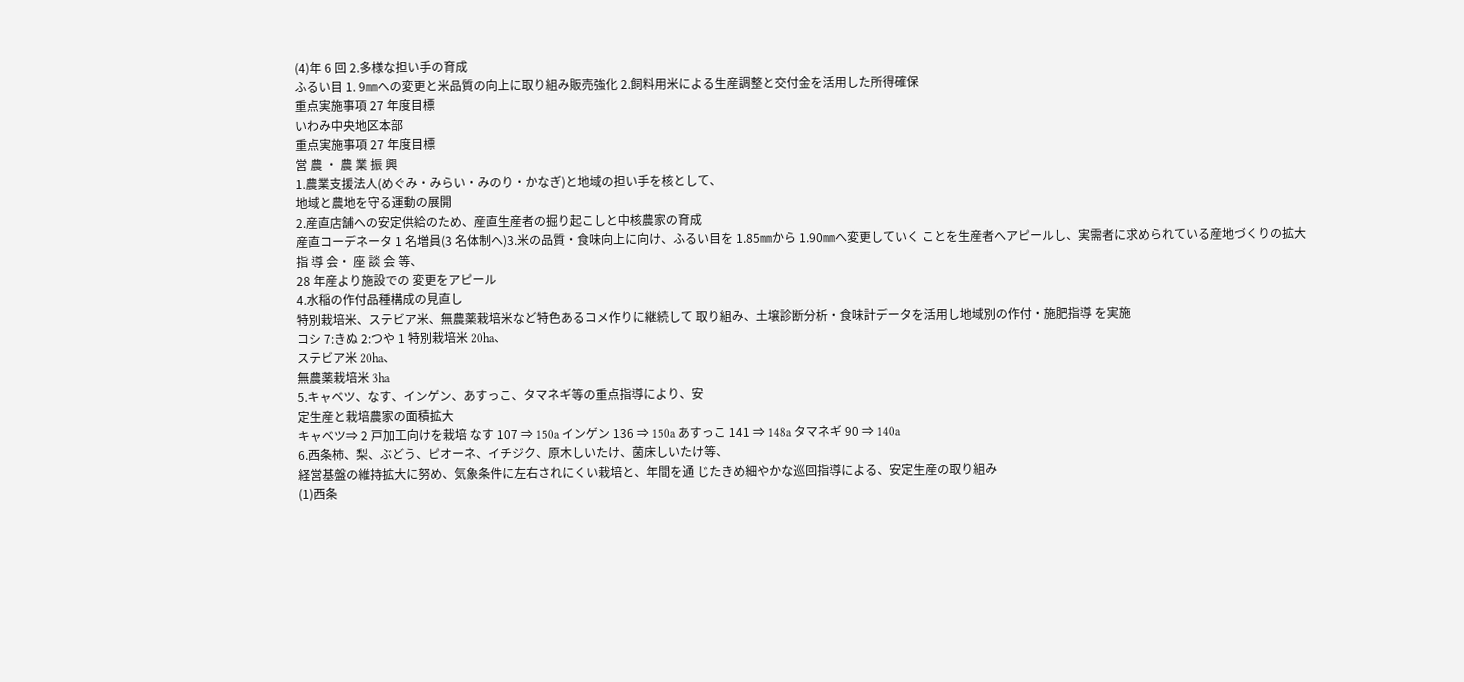(4)年 6 回 2.多様な担い手の育成
ふるい目 1. 9㎜への変更と米品質の向上に取り組み販売強化 2.飼料用米による生産調整と交付金を活用した所得確保
重点実施事項 27 年度目標
いわみ中央地区本部
重点実施事項 27 年度目標
営 農 ・ 農 業 振 興
1.農業支援法人(めぐみ・みらい・みのり・かなぎ)と地域の担い手を核として、
地域と農地を守る運動の展開
2.産直店舗への安定供給のため、産直生産者の掘り起こしと中核農家の育成
産直コーデネータ 1 名増員(3 名体制へ)3.米の品質・食味向上に向け、ふるい目を 1.85㎜から 1.90㎜へ変更していく ことを生産者へアピールし、実需者に求められている産地づくりの拡大
指 導 会・ 座 談 会 等、
28 年産より施設での 変更をアピール
4.水稲の作付品種構成の見直し
特別栽培米、ステビア米、無農薬栽培米など特色あるコメ作りに継続して 取り組み、土壌診断分析・食味計データを活用し地域別の作付・施肥指導 を実施
コシ 7:きぬ 2:つや 1 特別栽培米 20ha、
ステビア米 20ha、
無農薬栽培米 3ha
5.キャベツ、なす、インゲン、あすっこ、タマネギ等の重点指導により、安
定生産と栽培農家の面積拡大
キャベツ⇒ 2 戸加工向けを栽培 なす 107 ⇒ 150a インゲン 136 ⇒ 150a あすっこ 141 ⇒ 148a タマネギ 90 ⇒ 140a
6.西条柿、梨、ぶどう、ピオーネ、イチジク、原木しいたけ、菌床しいたけ等、
経営基盤の維持拡大に努め、気象条件に左右されにくい栽培と、年間を通 じたきめ細やかな巡回指導による、安定生産の取り組み
(1)西条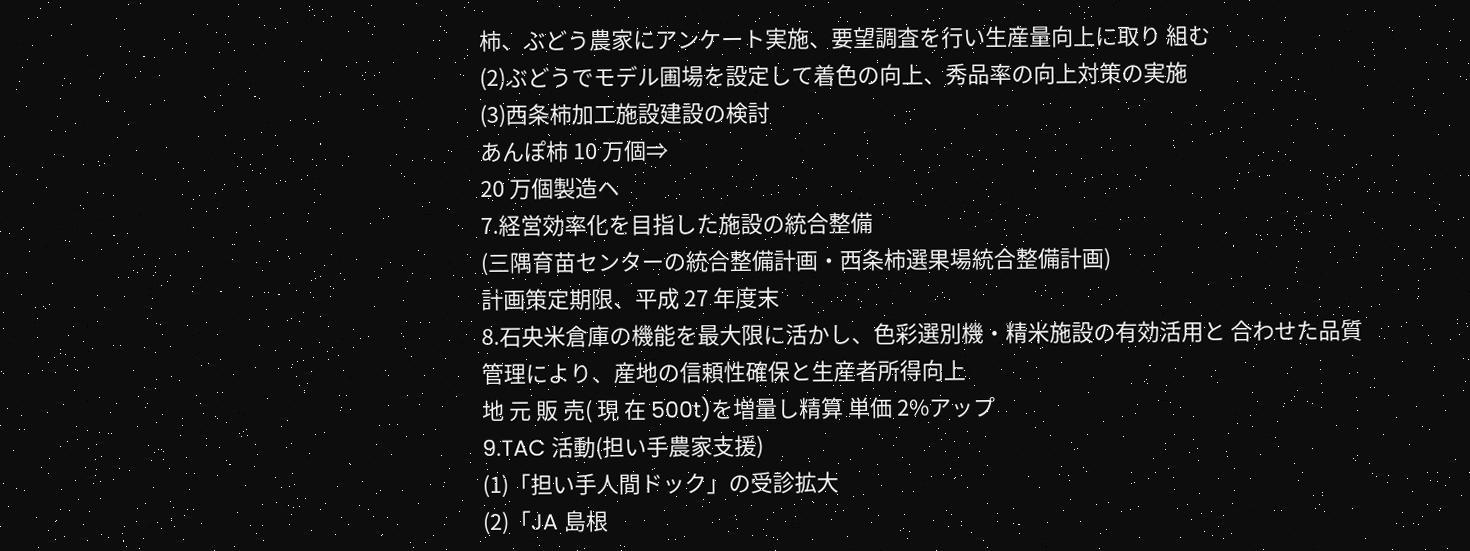柿、ぶどう農家にアンケート実施、要望調査を行い生産量向上に取り 組む
(2)ぶどうでモデル圃場を設定して着色の向上、秀品率の向上対策の実施
(3)西条柿加工施設建設の検討
あんぽ柿 10 万個⇒
20 万個製造ヘ
7.経営効率化を目指した施設の統合整備
(三隅育苗センターの統合整備計画・西条柿選果場統合整備計画)
計画策定期限、平成 27 年度末
8.石央米倉庫の機能を最大限に活かし、色彩選別機・精米施設の有効活用と 合わせた品質管理により、産地の信頼性確保と生産者所得向上
地 元 販 売( 現 在 500t)を増量し精算 単価 2%アップ
9.TAC 活動(担い手農家支援)
(1)「担い手人間ドック」の受診拡大
(2)「JA 島根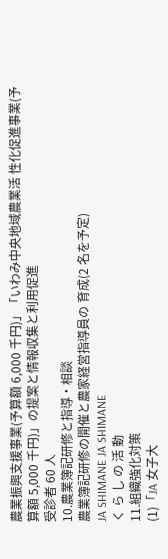農業振興支援事業(予算額 6,000 千円)」「いわみ中央地域農業活 性化促進事業(予算額 5,000 千円)」の提案と情報収集と利用促進
受診者 60 人
10.農業簿記研修と指導・相談
農業簿記研修の開催と農家経営指導員の 育成(2 名を予定)
JA SHIMANE JA SHIMANE
く ら し の 活 動
11.組織強化対策
(1)「JA 女子大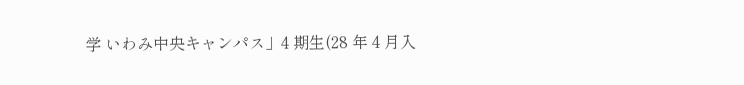学 いわみ中央キャンパス」4 期生(28 年 4 月入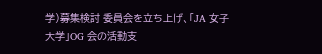学)募集検討 委員会を立ち上げ、「JA 女子大学」OG 会の活動支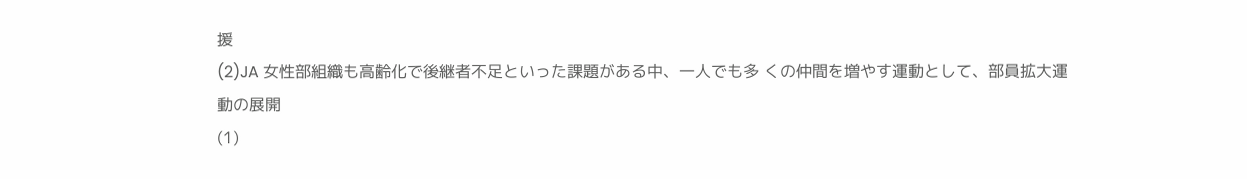援
(2)JA 女性部組織も高齢化で後継者不足といった課題がある中、一人でも多 くの仲間を増やす運動として、部員拡大運動の展開
(1)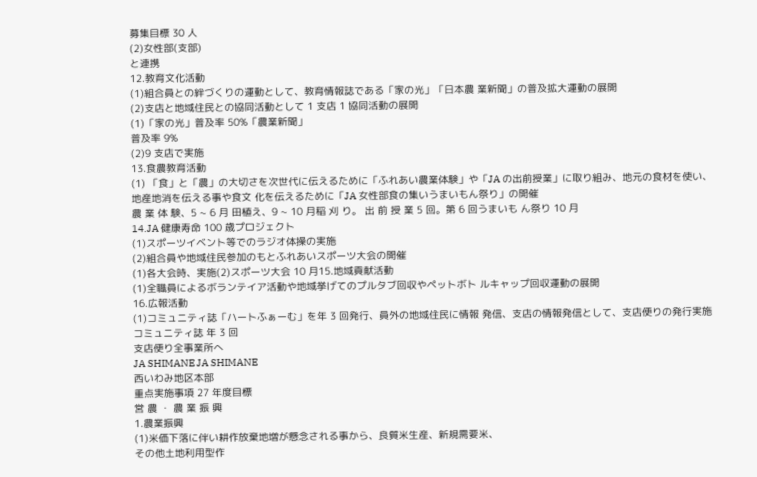募集目標 30 人
(2)女性部(支部)
と連携
12.教育文化活動
(1)組合員との絆づくりの運動として、教育情報誌である「家の光」「日本農 業新聞」の普及拡大運動の展開
(2)支店と地域住民との協同活動として 1 支店 1 協同活動の展開
(1)「家の光」普及率 50%「農業新聞」
普及率 9%
(2)9 支店で実施
13.食農教育活動
(1) 「食」と「農」の大切さを次世代に伝えるために「ふれあい農業体験」や「JA の出前授業」に取り組み、地元の食材を使い、地産地消を伝える事や食文 化を伝えるために「JA 女性部食の集いうまいもん祭り」の開催
農 業 体 験、5 ~ 6 月 田植え、9 ~ 10 月稲 刈 り。 出 前 授 業 5 回。第 6 回うまいも ん祭り 10 月
14.JA 健康寿命 100 歳プロジェクト
(1)スポーツイベント等でのラジオ体操の実施
(2)組合員や地域住民参加のもとふれあいスポーツ大会の開催
(1)各大会時、実施(2)スポーツ大会 10 月15.地域貢献活動
(1)全職員によるボランテイア活動や地域挙げてのプルタブ回収やペットボト ルキャップ回収運動の展開
16.広報活動
(1)コミュニティ誌「ハートふぁーむ」を年 3 回発行、員外の地域住民に情報 発信、支店の情報発信として、支店便りの発行実施
コミュニティ誌 年 3 回
支店便り全事業所へ
JA SHIMANE JA SHIMANE
西いわみ地区本部
重点実施事項 27 年度目標
営 農 ・ 農 業 振 興
1.農業振興
(1)米価下落に伴い耕作放棄地増が懸念される事から、良質米生産、新規需要米、
その他土地利用型作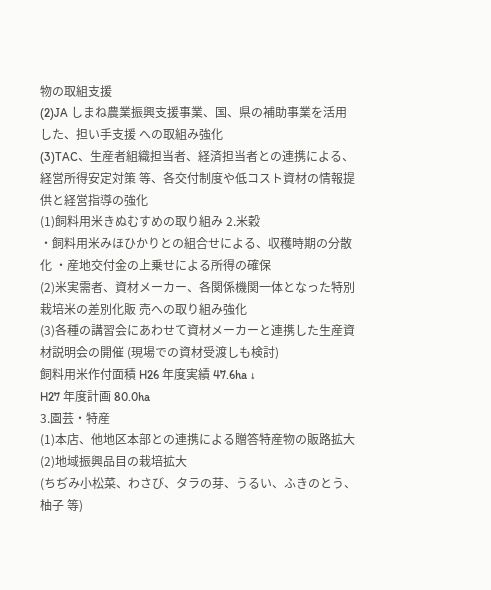物の取組支援
(2)JA しまね農業振興支援事業、国、県の補助事業を活用した、担い手支援 への取組み強化
(3)TAC、生産者組織担当者、経済担当者との連携による、経営所得安定対策 等、各交付制度や低コスト資材の情報提供と経営指導の強化
(1)飼料用米きぬむすめの取り組み 2.米穀
・飼料用米みほひかりとの組合せによる、収穫時期の分散化 ・産地交付金の上乗せによる所得の確保
(2)米実需者、資材メーカー、各関係機関一体となった特別栽培米の差別化販 売への取り組み強化
(3)各種の講習会にあわせて資材メーカーと連携した生産資材説明会の開催 (現場での資材受渡しも検討)
飼料用米作付面積 H26 年度実績 47.6ha ↓
H27 年度計画 80.0ha
3.園芸・特産
(1)本店、他地区本部との連携による贈答特産物の販路拡大
(2)地域振興品目の栽培拡大
(ちぢみ小松菜、わさび、タラの芽、うるい、ふきのとう、柚子 等)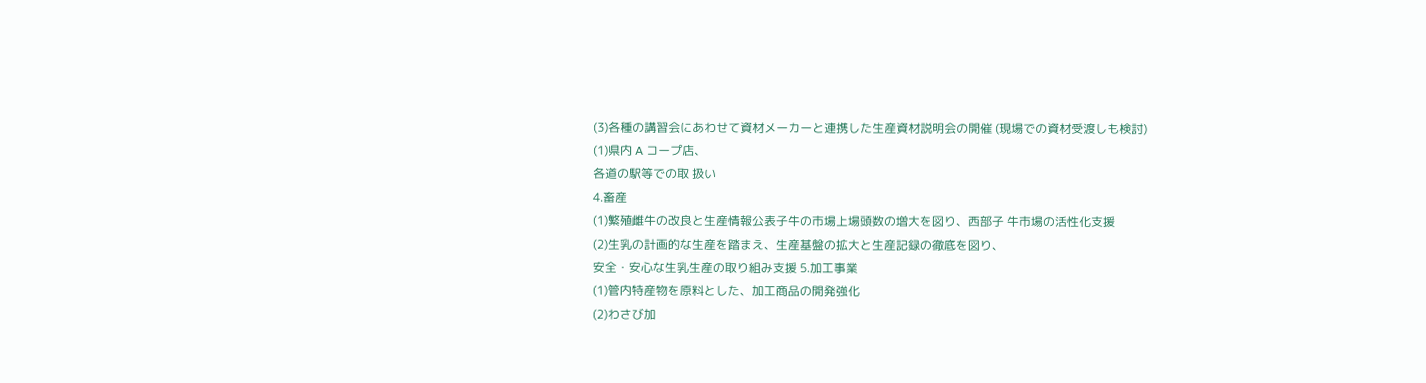(3)各種の講習会にあわせて資材メーカーと連携した生産資材説明会の開催 (現場での資材受渡しも検討)
(1)県内 A コープ店、
各道の駅等での取 扱い
4.畜産
(1)繁殖雌牛の改良と生産情報公表子牛の市場上場頭数の増大を図り、西部子 牛市場の活性化支援
(2)生乳の計画的な生産を踏まえ、生産基盤の拡大と生産記録の徹底を図り、
安全・安心な生乳生産の取り組み支援 5.加工事業
(1)管内特産物を原料とした、加工商品の開発強化
(2)わさび加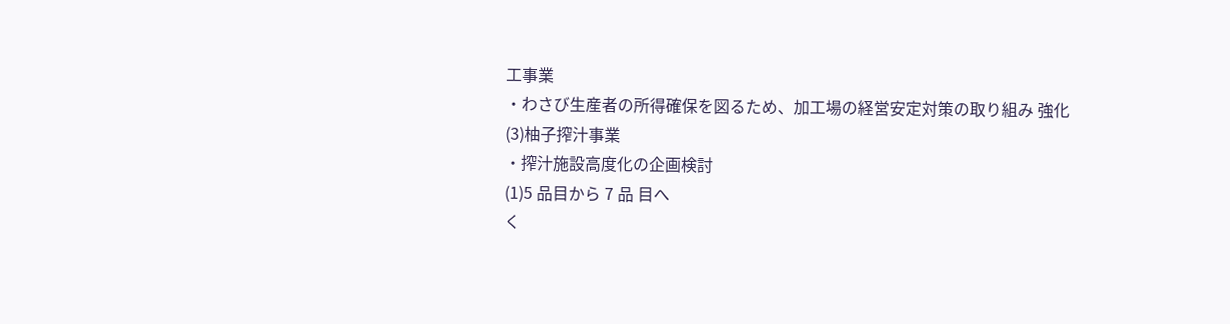工事業
・わさび生産者の所得確保を図るため、加工場の経営安定対策の取り組み 強化
(3)柚子搾汁事業
・搾汁施設高度化の企画検討
(1)5 品目から 7 品 目へ
く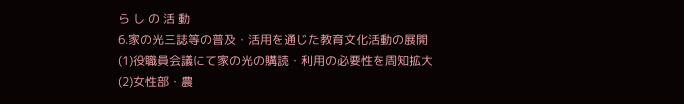ら し の 活 動
6.家の光三誌等の普及・活用を通じた教育文化活動の展開
(1)役職員会議にて家の光の購読・利用の必要性を周知拡大
(2)女性部・農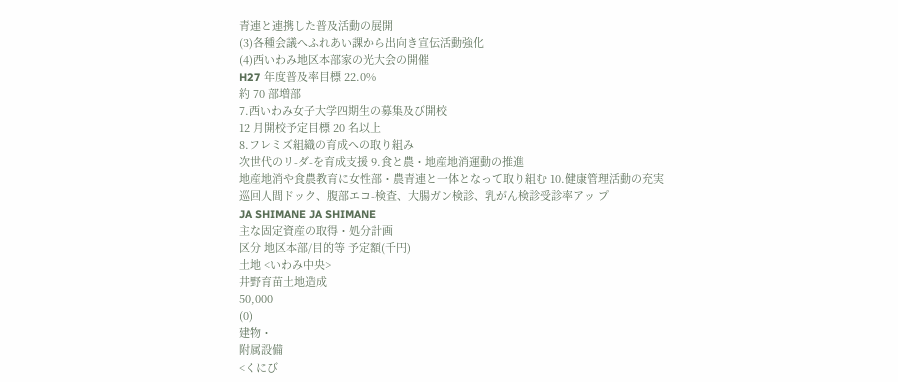青連と連携した普及活動の展開
(3)各種会議へふれあい課から出向き宣伝活動強化
(4)西いわみ地区本部家の光大会の開催
H27 年度普及率目標 22.0%
約 70 部増部
7.西いわみ女子大学四期生の募集及び開校
12 月開校予定目標 20 名以上
8.フレミズ組織の育成への取り組み
次世代のリ-ダ-を育成支援 9.食と農・地産地消運動の推進
地産地消や食農教育に女性部・農青連と一体となって取り組む 10.健康管理活動の充実
巡回人間ドック、腹部エコ-検査、大腸ガン検診、乳がん検診受診率アッ プ
JA SHIMANE JA SHIMANE
主な固定資産の取得・処分計画
区分 地区本部/目的等 予定額(千円)
土地 <いわみ中央>
井野育苗土地造成
50,000
(0)
建物・
附属設備
<くにび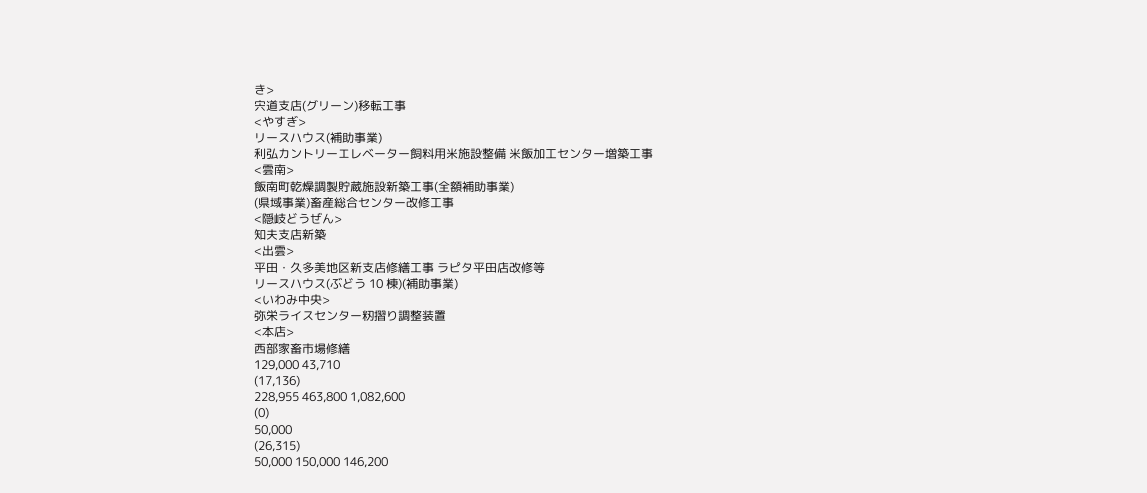き>
宍道支店(グリーン)移転工事
<やすぎ>
リースハウス(補助事業)
利弘カントリーエレベーター飼料用米施設整備 米飯加工センター増築工事
<雲南>
飯南町乾燥調製貯蔵施設新築工事(全額補助事業)
(県域事業)畜産総合センター改修工事
<隠岐どうぜん>
知夫支店新築
<出雲>
平田・久多美地区新支店修繕工事 ラピタ平田店改修等
リースハウス(ぶどう 10 棟)(補助事業)
<いわみ中央>
弥栄ライスセンター籾摺り調整装置
<本店>
西部家畜市場修繕
129,000 43,710
(17,136)
228,955 463,800 1,082,600
(0)
50,000
(26,315)
50,000 150,000 146,200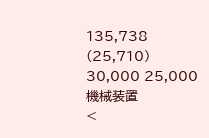135,738
(25,710)
30,000 25,000
機械装置
<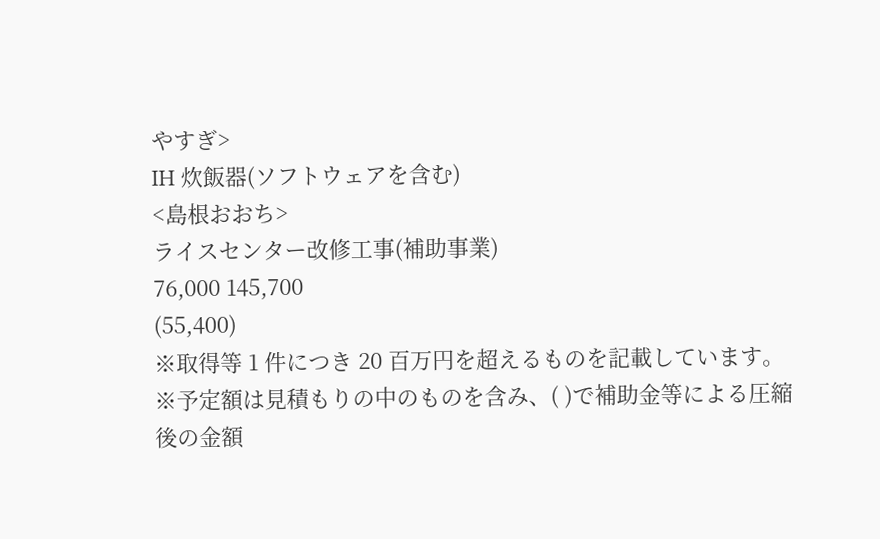やすぎ>
IH 炊飯器(ソフトウェアを含む)
<島根おおち>
ライスセンター改修工事(補助事業)
76,000 145,700
(55,400)
※取得等 1 件につき 20 百万円を超えるものを記載しています。
※予定額は見積もりの中のものを含み、( )で補助金等による圧縮後の金額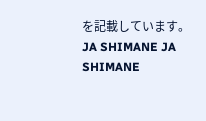を記載しています。
JA SHIMANE JA SHIMANE